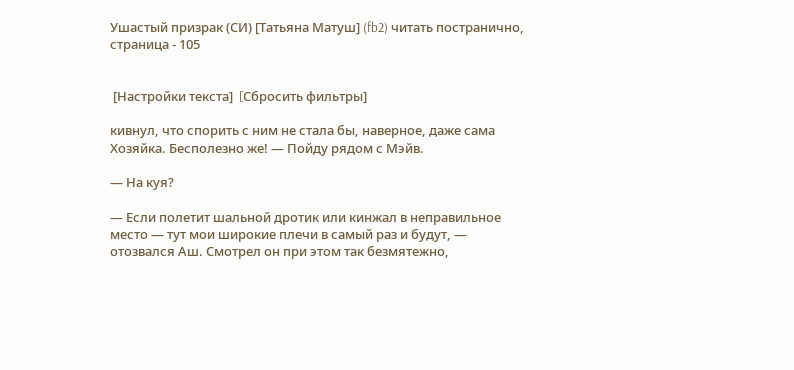Ушастый призрак (СИ) [Татьяна Матуш] (fb2) читать постранично, страница - 105


 [Настройки текста]  [Cбросить фильтры]

кивнул, что спорить с ним не стала бы, наверное, даже сама Хозяйка. Бесполезно же! — Пойду рядом с Мэйв.

— На куя?

— Если полетит шальной дротик или кинжал в неправильное место — тут мои широкие плечи в самый раз и будут, — отозвался Аш. Смотрел он при этом так безмятежно,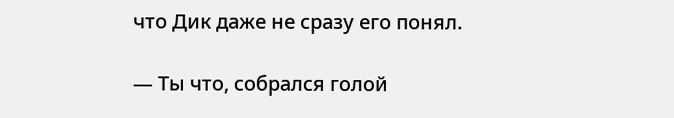что Дик даже не сразу его понял.

— Ты что, собрался голой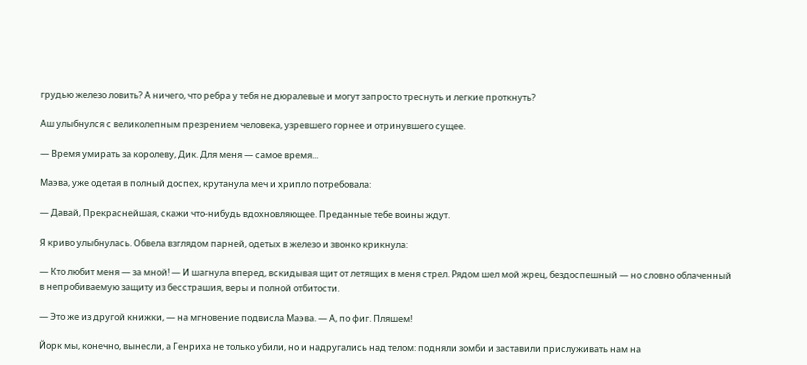грудью железо ловить? А ничего, что ребра у тебя не дюралевые и могут запросто треснуть и легкие проткнуть?

Аш улыбнулся с великолепным презрением человека, узревшего горнее и отринувшего сущее.

— Время умирать за королеву, Дик. Для меня — самое время...

Маэва, уже одетая в полный доспех, крутанула меч и хрипло потребовала:

— Давай, Прекраснейшая, скажи что-нибудь вдохновляющее. Преданные тебе воины ждут.

Я криво улыбнулась. Обвела взглядом парней, одетых в железо и звонко крикнула:

— Кто любит меня — за мной! — И шагнула вперед, вскидывая щит от летящих в меня стрел. Рядом шел мой жрец, бездоспешный — но словно облаченный в непробиваемую защиту из бесстрашия, веры и полной отбитости.

— Это же из другой книжки, — на мгновение подвисла Маэва. — А, по фиг. Пляшем!

Йорк мы, конечно, вынесли, а Генриха не только убили, но и надругались над телом: подняли зомби и заставили прислуживать нам на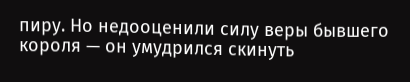пиру. Но недооценили силу веры бывшего короля — он умудрился скинуть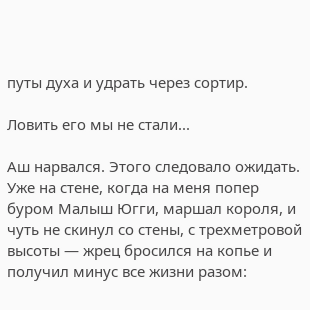путы духа и удрать через сортир.

Ловить его мы не стали...

Аш нарвался. Этого следовало ожидать. Уже на стене, когда на меня попер буром Малыш Югги, маршал короля, и чуть не скинул со стены, с трехметровой высоты — жрец бросился на копье и получил минус все жизни разом: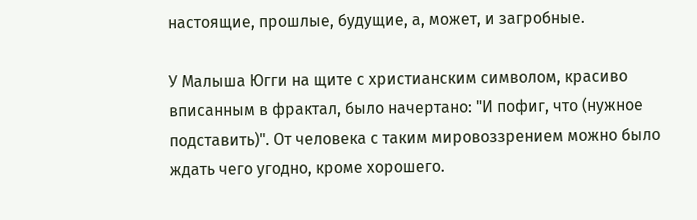настоящие, прошлые, будущие, а, может, и загробные.

У Малыша Югги на щите с христианским символом, красиво вписанным в фрактал, было начертано: "И пофиг, что (нужное подставить)". От человека с таким мировоззрением можно было ждать чего угодно, кроме хорошего.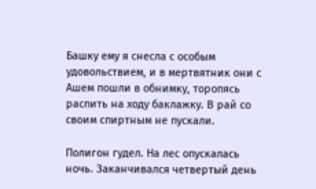Башку ему я снесла с особым удовольствием, и в мертвятник они с Ашем пошли в обнимку, торопясь распить на ходу баклажку. В рай со своим спиртным не пускали.

Полигон гудел. На лес опускалась ночь. Заканчивался четвертый день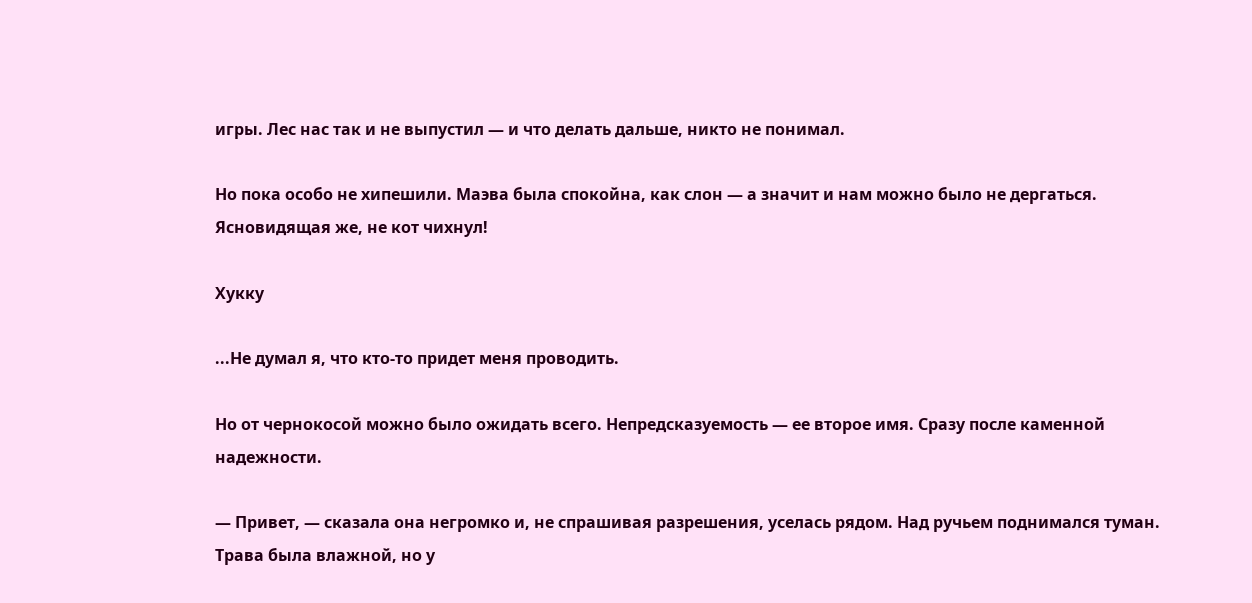игры. Лес нас так и не выпустил — и что делать дальше, никто не понимал.

Но пока особо не хипешили. Маэва была спокойна, как слон — а значит и нам можно было не дергаться. Ясновидящая же, не кот чихнул!

Хукку

...Не думал я, что кто-то придет меня проводить.

Но от чернокосой можно было ожидать всего. Непредсказуемость — ее второе имя. Сразу после каменной надежности.

— Привет, — сказала она негромко и, не спрашивая разрешения, уселась рядом. Над ручьем поднимался туман. Трава была влажной, но у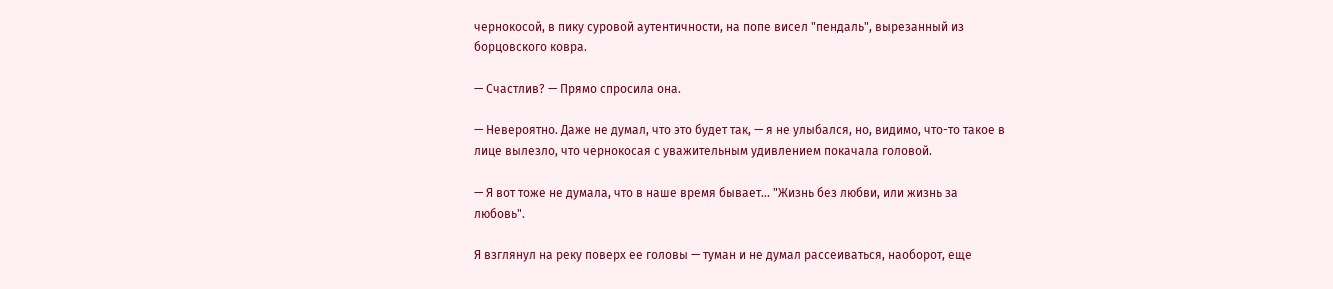чернокосой, в пику суровой аутентичности, на попе висел "пендаль", вырезанный из борцовского ковра.

— Счастлив? — Прямо спросила она.

— Невероятно. Даже не думал, что это будет так, — я не улыбался, но, видимо, что-то такое в лице вылезло, что чернокосая с уважительным удивлением покачала головой.

— Я вот тоже не думала, что в наше время бывает... "Жизнь без любви, или жизнь за любовь".

Я взглянул на реку поверх ее головы — туман и не думал рассеиваться, наоборот, еще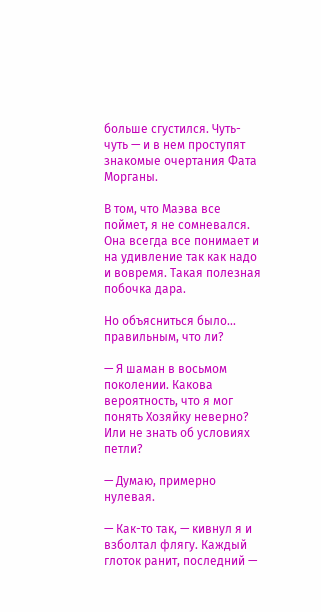больше сгустился. Чуть-чуть — и в нем проступят знакомые очертания Фата Морганы.

В том, что Маэва все поймет, я не сомневался. Она всегда все понимает и на удивление так как надо и вовремя. Такая полезная побочка дара.

Но объясниться было... правильным, что ли?

— Я шаман в восьмом поколении. Какова вероятность, что я мог понять Хозяйку неверно? Или не знать об условиях петли?

— Думаю, примерно нулевая.

— Как-то так, — кивнул я и взболтал флягу. Каждый глоток ранит, последний —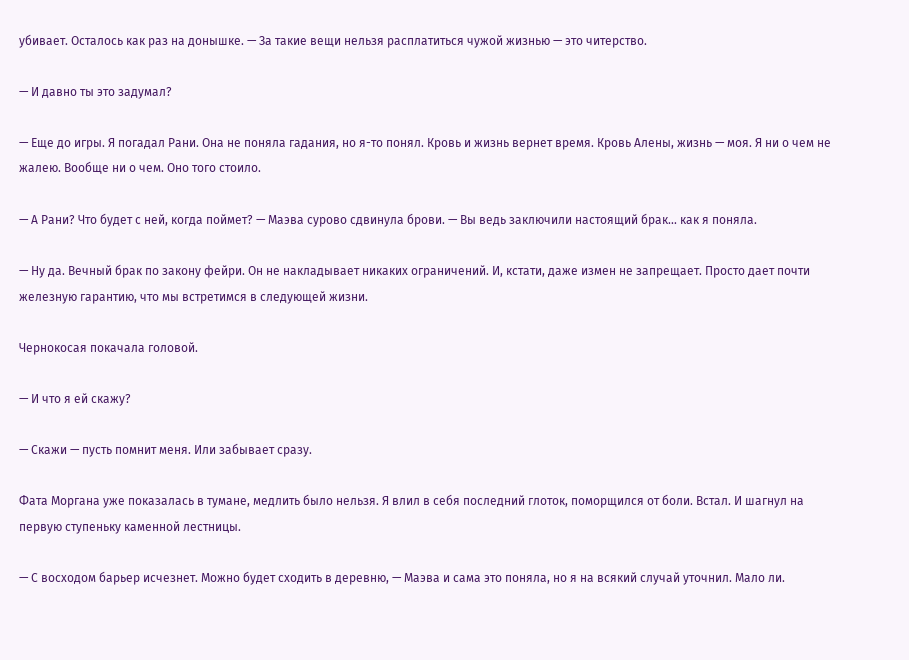убивает. Осталось как раз на донышке. — За такие вещи нельзя расплатиться чужой жизнью — это читерство.

— И давно ты это задумал?

— Еще до игры. Я погадал Рани. Она не поняла гадания, но я-то понял. Кровь и жизнь вернет время. Кровь Алены, жизнь — моя. Я ни о чем не жалею. Вообще ни о чем. Оно того стоило.

— А Рани? Что будет с ней, когда поймет? — Маэва сурово сдвинула брови. — Вы ведь заключили настоящий брак... как я поняла.

— Ну да. Вечный брак по закону фейри. Он не накладывает никаких ограничений. И, кстати, даже измен не запрещает. Просто дает почти железную гарантию, что мы встретимся в следующей жизни.

Чернокосая покачала головой.

— И что я ей скажу?

— Скажи — пусть помнит меня. Или забывает сразу.

Фата Моргана уже показалась в тумане, медлить было нельзя. Я влил в себя последний глоток, поморщился от боли. Встал. И шагнул на первую ступеньку каменной лестницы.

— С восходом барьер исчезнет. Можно будет сходить в деревню, — Маэва и сама это поняла, но я на всякий случай уточнил. Мало ли.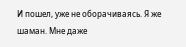И пошел, уже не оборачиваясь. Я же шаман. Мне даже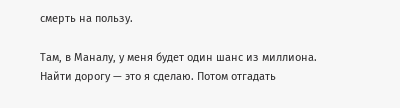смерть на пользу.

Там, в Маналу, у меня будет один шанс из миллиона. Найти дорогу — это я сделаю. Потом отгадать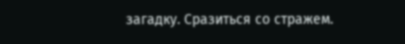загадку. Сразиться со стражем.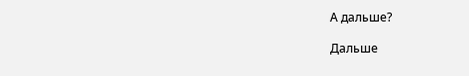А дальше?

Дальше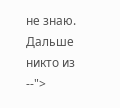не знаю. Дальше никто из --">